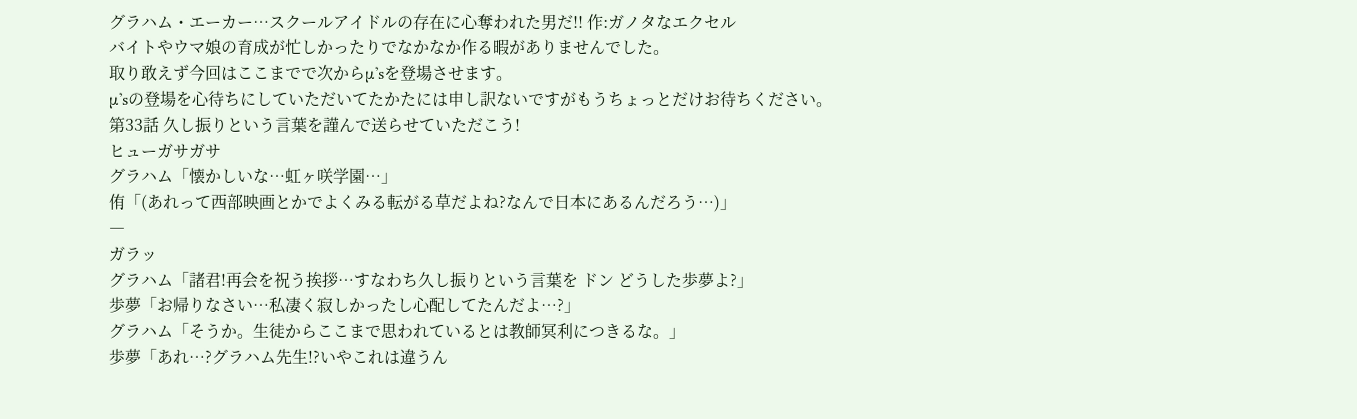グラハム・エーカー…スクールアイドルの存在に心奪われた男だ!! 作:ガノタなエクセル
バイトやウマ娘の育成が忙しかったりでなかなか作る暇がありませんでした。
取り敢えず今回はここまでで次からμ'sを登場させます。
μ'sの登場を心待ちにしていただいてたかたには申し訳ないですがもうちょっとだけお待ちください。
第33話 久し振りという言葉を謹んで送らせていただこう!
ヒューガサガサ
グラハム「懐かしいな…虹ヶ咲学園…」
侑「(あれって西部映画とかでよくみる転がる草だよね?なんで日本にあるんだろう…)」
―
ガラッ
グラハム「諸君!再会を祝う挨拶…すなわち久し振りという言葉を ドン どうした歩夢よ?」
歩夢「お帰りなさい…私凄く寂しかったし心配してたんだよ…?」
グラハム「そうか。生徒からここまで思われているとは教師冥利につきるな。」
歩夢「あれ…?グラハム先生!?いやこれは違うん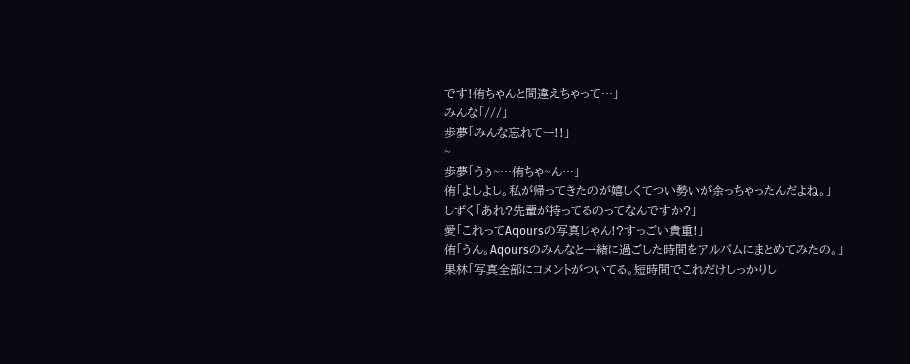です!侑ちゃんと間違えちゃって…」
みんな「///」
歩夢「みんな忘れてー!!」
~
歩夢「うぅ~…侑ちゃ~ん…」
侑「よしよし。私が帰ってきたのが嬉しくてつい勢いが余っちゃったんだよね。」
しずく「あれ?先輩が持ってるのってなんですか?」
愛「これってAqoursの写真じゃん!?すっごい貴重!」
侑「うん。Aqoursのみんなと一緒に過ごした時間をアルバムにまとめてみたの。」
果林「写真全部にコメントがついてる。短時間でこれだけしっかりし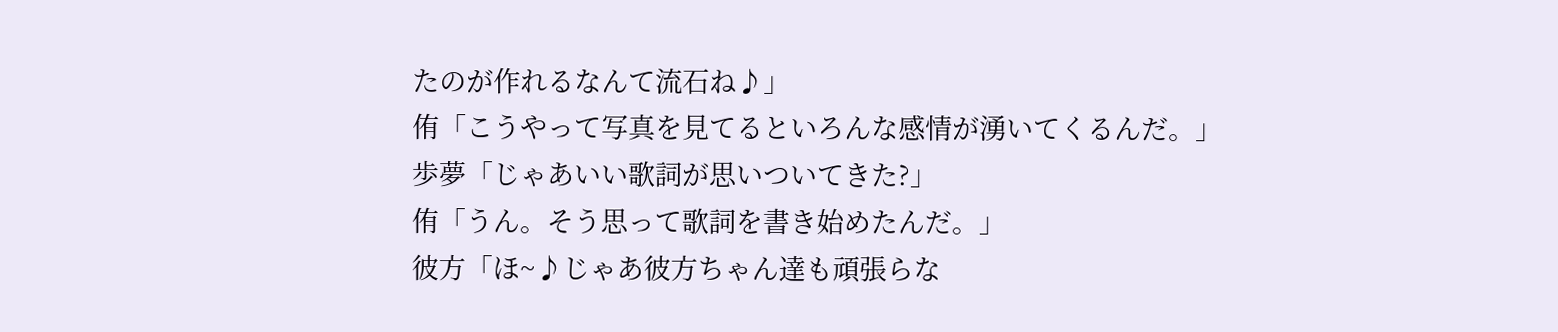たのが作れるなんて流石ね♪」
侑「こうやって写真を見てるといろんな感情が湧いてくるんだ。」
歩夢「じゃあいい歌詞が思いついてきた?」
侑「うん。そう思って歌詞を書き始めたんだ。」
彼方「ほ~♪じゃあ彼方ちゃん達も頑張らな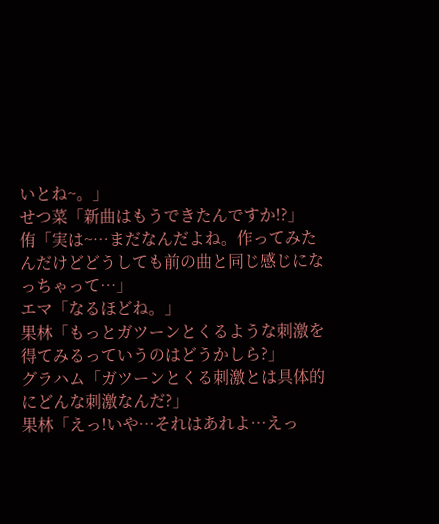いとね~。」
せつ菜「新曲はもうできたんですか!?」
侑「実は~…まだなんだよね。作ってみたんだけどどうしても前の曲と同じ感じになっちゃって…」
エマ「なるほどね。」
果林「もっとガツーンとくるような刺激を得てみるっていうのはどうかしら?」
グラハム「ガツーンとくる刺激とは具体的にどんな刺激なんだ?」
果林「えっ!いや…それはあれよ…えっ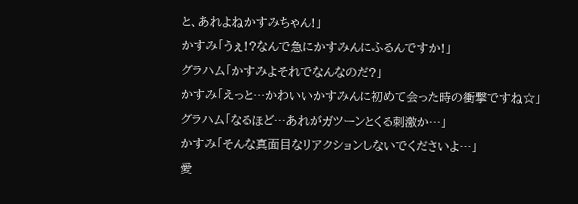と、あれよねかすみちゃん!」
かすみ「うぇ!?なんで急にかすみんにふるんですか!」
グラハム「かすみよそれでなんなのだ?」
かすみ「えっと…かわいいかすみんに初めて会った時の衝撃ですね☆」
グラハム「なるほど…あれがガツーンとくる刺激か…」
かすみ「そんな真面目なリアクションしないでくださいよ…」
愛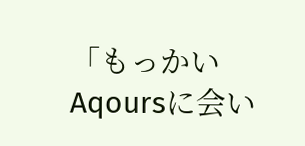「もっかいAqoursに会い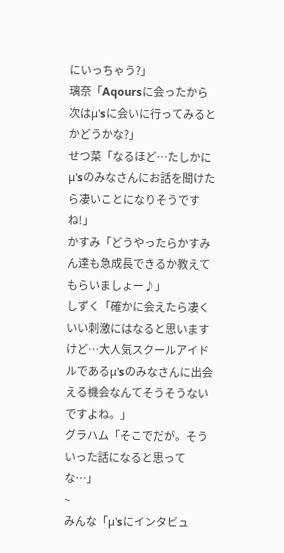にいっちゃう?」
璃奈「Aqoursに会ったから次はμ'sに会いに行ってみるとかどうかな?」
せつ菜「なるほど…たしかにμ'sのみなさんにお話を聞けたら凄いことになりそうですね!」
かすみ「どうやったらかすみん達も急成長できるか教えてもらいましょー♪」
しずく「確かに会えたら凄くいい刺激にはなると思いますけど…大人気スクールアイドルであるμ'sのみなさんに出会える機会なんてそうそうないですよね。」
グラハム「そこでだが。そういった話になると思ってな…」
~
みんな「μ'sにインタビュ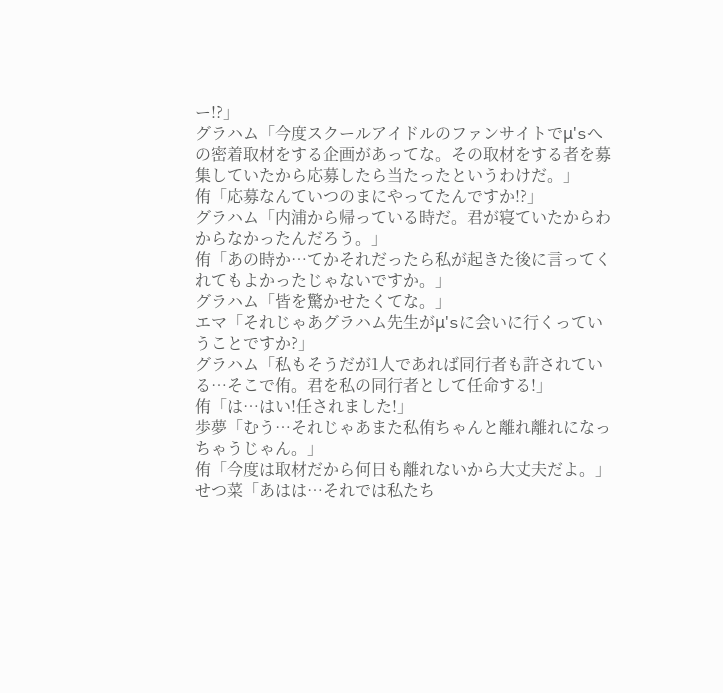ー!?」
グラハム「今度スクールアイドルのファンサイトでμ'sへの密着取材をする企画があってな。その取材をする者を募集していたから応募したら当たったというわけだ。」
侑「応募なんていつのまにやってたんですか!?」
グラハム「内浦から帰っている時だ。君が寝ていたからわからなかったんだろう。」
侑「あの時か…てかそれだったら私が起きた後に言ってくれてもよかったじゃないですか。」
グラハム「皆を驚かせたくてな。」
エマ「それじゃあグラハム先生がμ'sに会いに行くっていうことですか?」
グラハム「私もそうだが1人であれば同行者も許されている…そこで侑。君を私の同行者として任命する!」
侑「は…はい!任されました!」
歩夢「むう…それじゃあまた私侑ちゃんと離れ離れになっちゃうじゃん。」
侑「今度は取材だから何日も離れないから大丈夫だよ。」
せつ菜「あはは…それでは私たち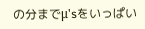の分までμ'sをいっぱい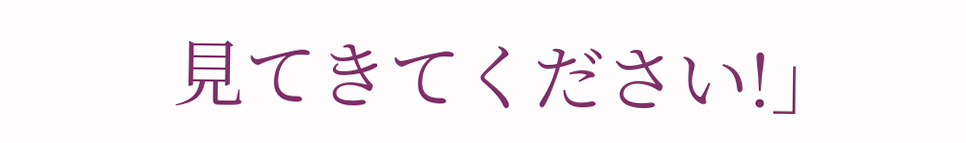見てきてください!」